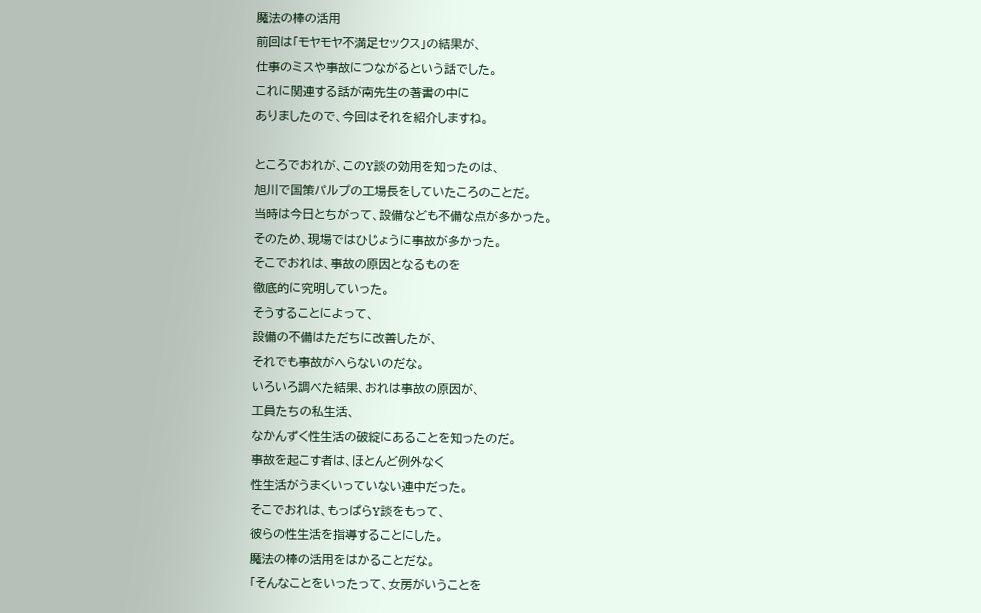魔法の棒の活用
前回は「モヤモヤ不満足セックス」の結果が、
仕事のミスや事故につながるという話でした。
これに関連する話が南先生の著書の中に
ありましたので、今回はそれを紹介しますね。

ところでおれが、このY談の効用を知ったのは、
旭川で国策パルプの工場長をしていたころのことだ。
当時は今日とちがって、設備なども不備な点が多かった。
そのため、現場ではひじょうに事故が多かった。
そこでおれは、事故の原因となるものを
徹底的に究明していった。
そうすることによって、
設備の不備はただちに改善したが、
それでも事故がへらないのだな。
いろいろ調べた結果、おれは事故の原因が、
工員たちの私生活、
なかんずく性生活の破綻にあることを知ったのだ。
事故を起こす者は、ほとんど例外なく
性生活がうまくいっていない連中だった。
そこでおれは、もっぱらY談をもって、
彼らの性生活を指導することにした。
魔法の棒の活用をはかることだな。
「そんなことをいったって、女房がいうことを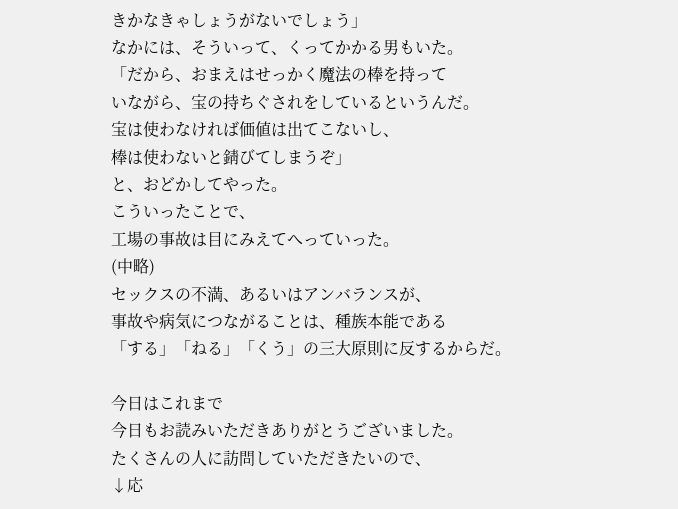きかなきゃしょうがないでしょう」
なかには、そういって、くってかかる男もいた。
「だから、おまえはせっかく魔法の棒を持って
いながら、宝の持ちぐされをしているというんだ。
宝は使わなければ価値は出てこないし、
棒は使わないと錆びてしまうぞ」
と、おどかしてやった。
こういったことで、
工場の事故は目にみえてへっていった。
(中略)
セックスの不満、あるいはアンバランスが、
事故や病気につながることは、種族本能である
「する」「ねる」「くう」の三大原則に反するからだ。

今日はこれまで
今日もお読みいただきありがとうございました。
たくさんの人に訪問していただきたいので、
↓応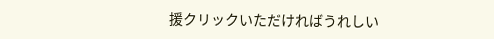援クリックいただければうれしい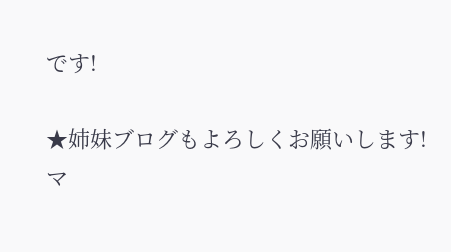です!

★姉妹ブログもよろしくお願いします!
マ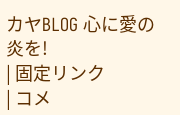カヤBLOG 心に愛の炎を!
| 固定リンク
| コメ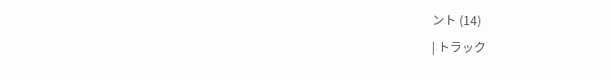ント (14)
| トラック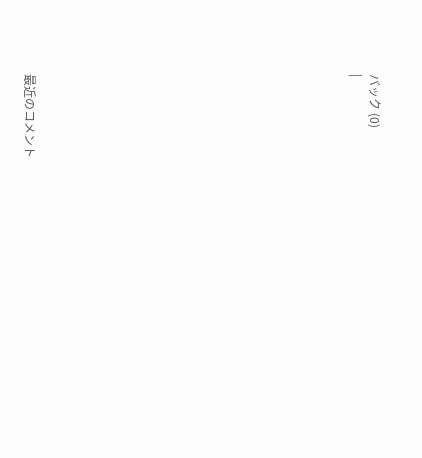バック (0)
|

















最近のコメント